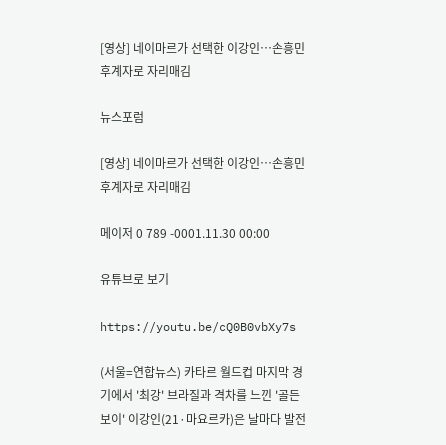[영상] 네이마르가 선택한 이강인…손흥민 후계자로 자리매김

뉴스포럼

[영상] 네이마르가 선택한 이강인…손흥민 후계자로 자리매김

메이저 0 789 -0001.11.30 00:00

유튜브로 보기

https://youtu.be/cQ0B0vbXy7s

(서울=연합뉴스) 카타르 월드컵 마지막 경기에서 '최강' 브라질과 격차를 느낀 '골든 보이' 이강인(21·마요르카)은 날마다 발전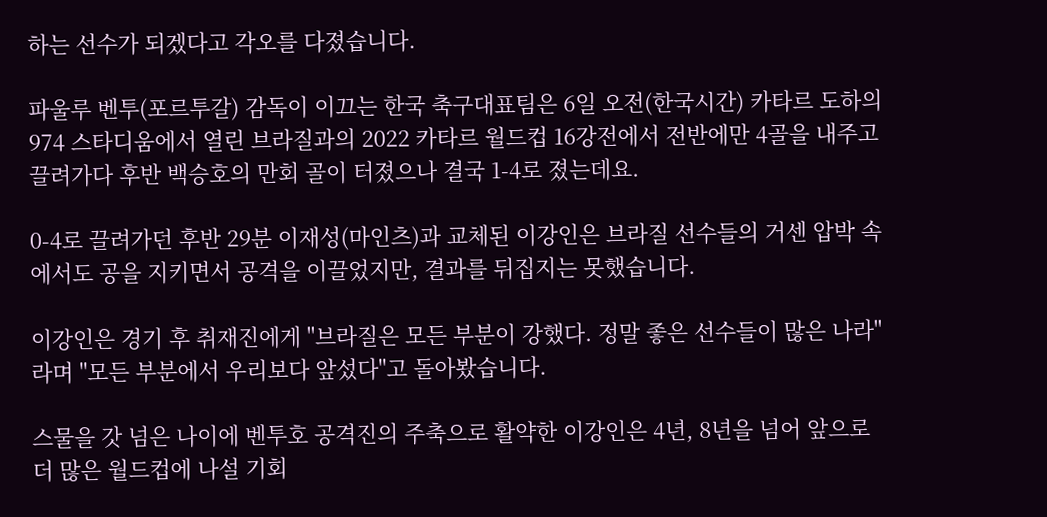하는 선수가 되겠다고 각오를 다졌습니다.

파울루 벤투(포르투갈) 감독이 이끄는 한국 축구대표팀은 6일 오전(한국시간) 카타르 도하의 974 스타디움에서 열린 브라질과의 2022 카타르 월드컵 16강전에서 전반에만 4골을 내주고 끌려가다 후반 백승호의 만회 골이 터졌으나 결국 1-4로 졌는데요.

0-4로 끌려가던 후반 29분 이재성(마인츠)과 교체된 이강인은 브라질 선수들의 거센 압박 속에서도 공을 지키면서 공격을 이끌었지만, 결과를 뒤집지는 못했습니다.

이강인은 경기 후 취재진에게 "브라질은 모든 부분이 강했다. 정말 좋은 선수들이 많은 나라"라며 "모든 부분에서 우리보다 앞섰다"고 돌아봤습니다.

스물을 갓 넘은 나이에 벤투호 공격진의 주축으로 활약한 이강인은 4년, 8년을 넘어 앞으로 더 많은 월드컵에 나설 기회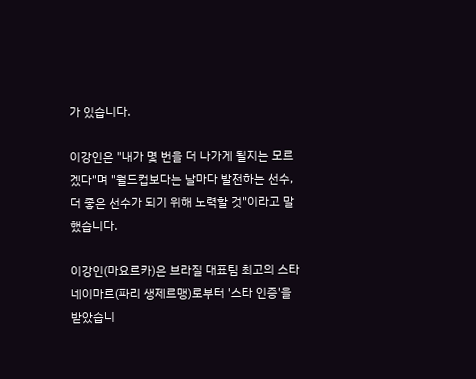가 있습니다.

이강인은 "내가 몇 번을 더 나가게 될지는 모르겠다"며 "월드컵보다는 날마다 발전하는 선수, 더 좋은 선수가 되기 위해 노력할 것"이라고 말했습니다.

이강인(마요르카)은 브라질 대표팀 최고의 스타 네이마르(파리 생제르맹)로부터 '스타 인증'을 받았습니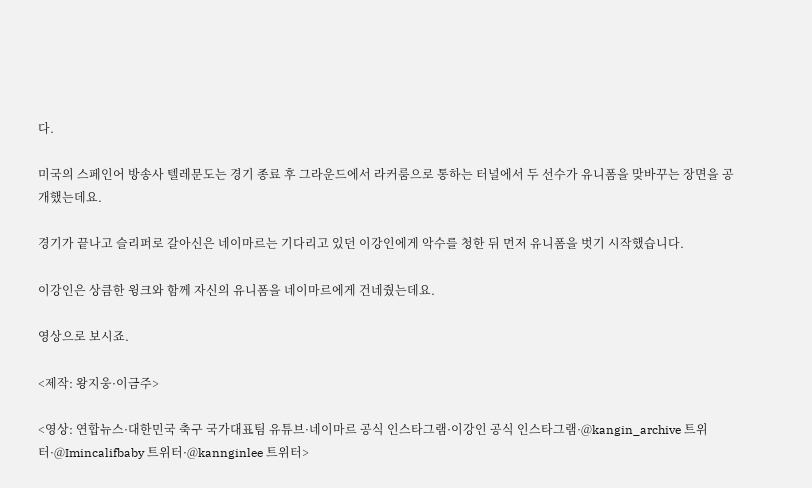다.

미국의 스페인어 방송사 텔레문도는 경기 종료 후 그라운드에서 라커룸으로 통하는 터널에서 두 선수가 유니폼을 맞바꾸는 장면을 공개했는데요.

경기가 끝나고 슬리퍼로 갈아신은 네이마르는 기다리고 있던 이강인에게 악수를 청한 뒤 먼저 유니폼을 벗기 시작했습니다.

이강인은 상큼한 윙크와 함께 자신의 유니폼을 네이마르에게 건네줬는데요.

영상으로 보시죠.

<제작: 왕지웅·이금주>

<영상: 연합뉴스·대한민국 축구 국가대표팀 유튜브·네이마르 공식 인스타그램·이강인 공식 인스타그램·@kangin_archive 트위터·@Imincalifbaby 트위터·@kannginlee 트위터>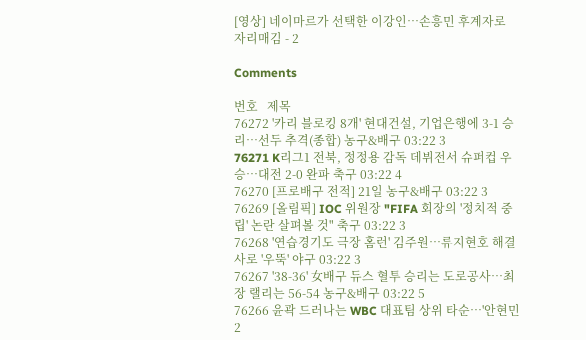[영상] 네이마르가 선택한 이강인…손흥민 후계자로 자리매김 - 2

Comments

번호   제목
76272 '카리 블로킹 8개' 현대건설, 기업은행에 3-1 승리…선두 추격(종합) 농구&배구 03:22 3
76271 K리그1 전북, 정정용 감독 데뷔전서 슈퍼컵 우승…대전 2-0 완파 축구 03:22 4
76270 [프로배구 전적] 21일 농구&배구 03:22 3
76269 [올림픽] IOC 위원장 "FIFA 회장의 '정치적 중립' 논란 살펴볼 것" 축구 03:22 3
76268 '연습경기도 극장 홈런' 김주원…류지현호 해결사로 '우뚝' 야구 03:22 3
76267 '38-36' 女배구 듀스 혈투 승리는 도로공사…최장 랠리는 56-54 농구&배구 03:22 5
76266 윤곽 드러나는 WBC 대표팀 상위 타순…'안현민 2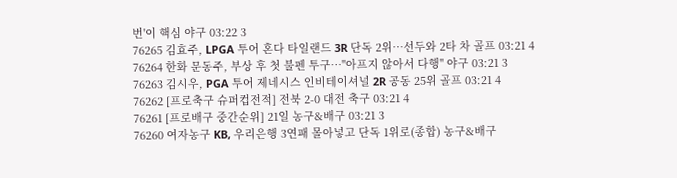번'이 핵심 야구 03:22 3
76265 김효주, LPGA 투어 혼다 타일랜드 3R 단독 2위…선두와 2타 차 골프 03:21 4
76264 한화 문동주, 부상 후 첫 불펜 투구…"아프지 않아서 다행" 야구 03:21 3
76263 김시우, PGA 투어 제네시스 인비테이셔널 2R 공동 25위 골프 03:21 4
76262 [프로축구 슈퍼컵전적] 전북 2-0 대전 축구 03:21 4
76261 [프로배구 중간순위] 21일 농구&배구 03:21 3
76260 여자농구 KB, 우리은행 3연패 몰아넣고 단독 1위로(종합) 농구&배구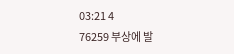03:21 4
76259 부상에 발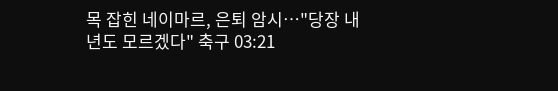목 잡힌 네이마르, 은퇴 암시…"당장 내년도 모르겠다" 축구 03:21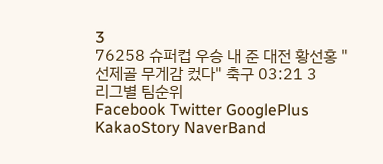3
76258 슈퍼컵 우승 내 준 대전 황선홍 "선제골 무게감 컸다" 축구 03:21 3
리그별 팀순위
Facebook Twitter GooglePlus KakaoStory NaverBand